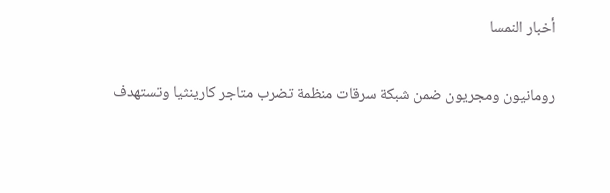أخبار النمسا

رومانيون ومجريون ضمن شبكة سرقات منظمة تضرب متاجر كارينثيا وتستهدف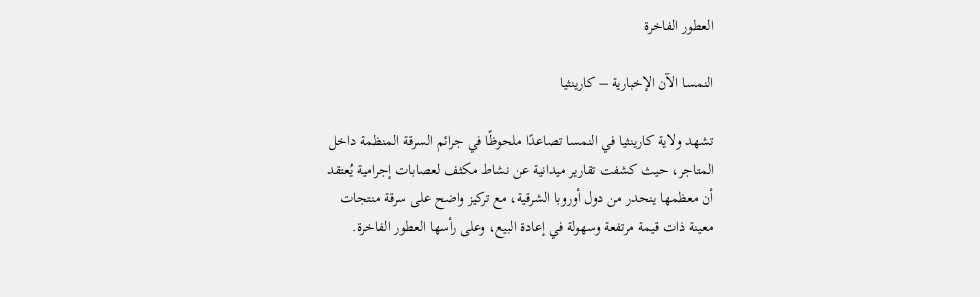العطور الفاخرة

النمسا الآن الإخبارية – كارينثيا

تشهد ولاية كارينثيا في النمسا تصاعدًا ملحوظًا في جرائم السرقة المنظمة داخل المتاجر، حيث كشفت تقارير ميدانية عن نشاط مكثف لعصابات إجرامية يُعتقد أن معظمها ينحدر من دول أوروبا الشرقية، مع تركيز واضح على سرقة منتجات معينة ذات قيمة مرتفعة وسهولة في إعادة البيع، وعلى رأسها العطور الفاخرة.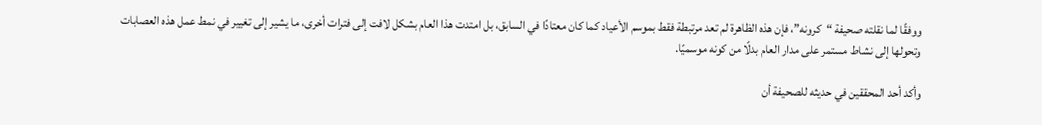ووفقًا لما نقلته صحيفة “كرونه”، فإن هذه الظاهرة لم تعد مرتبطة فقط بموسم الأعياد كما كان معتادًا في السابق، بل امتدت هذا العام بشكل لافت إلى فترات أخرى، ما يشير إلى تغيير في نمط عمل هذه العصابات وتحولها إلى نشاط مستمر على مدار العام بدلًا من كونه موسميًا.

وأكد أحد المحققين في حديثه للصحيفة أن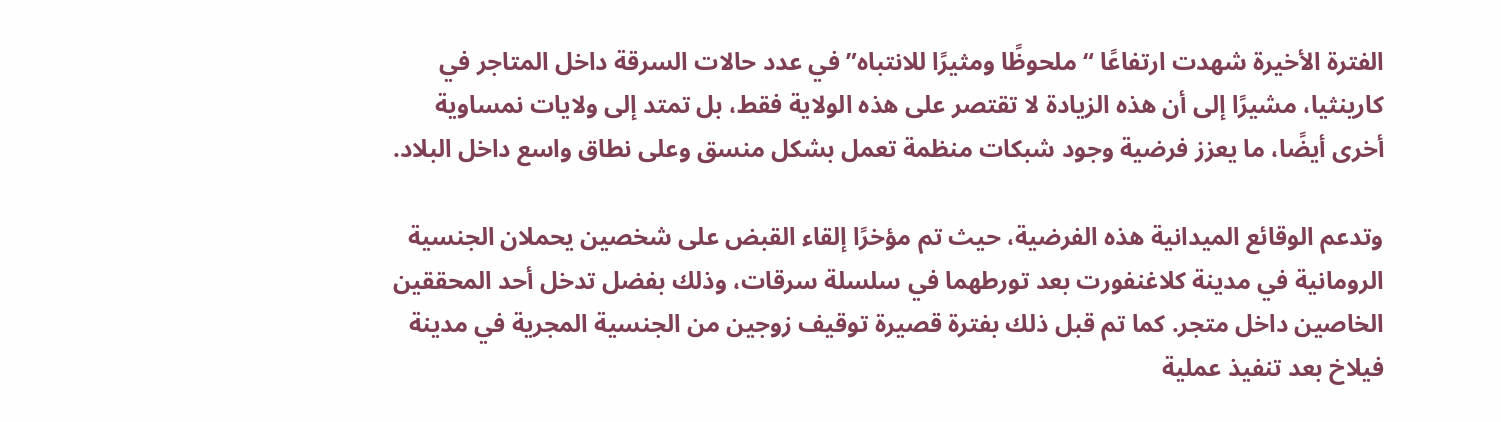الفترة الأخيرة شهدت ارتفاعًا “ملحوظًا ومثيرًا للانتباه” في عدد حالات السرقة داخل المتاجر في كارينثيا، مشيرًا إلى أن هذه الزيادة لا تقتصر على هذه الولاية فقط، بل تمتد إلى ولايات نمساوية أخرى أيضًا، ما يعزز فرضية وجود شبكات منظمة تعمل بشكل منسق وعلى نطاق واسع داخل البلاد.

وتدعم الوقائع الميدانية هذه الفرضية، حيث تم مؤخرًا إلقاء القبض على شخصين يحملان الجنسية الرومانية في مدينة كلاغنفورت بعد تورطهما في سلسلة سرقات، وذلك بفضل تدخل أحد المحققين الخاصين داخل متجر. كما تم قبل ذلك بفترة قصيرة توقيف زوجين من الجنسية المجرية في مدينة فيلاخ بعد تنفيذ عملية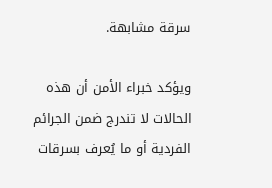سرقة مشابهة.

ويؤكد خبراء الأمن أن هذه الحالات لا تندرج ضمن الجرائم الفردية أو ما يُعرف بسرقات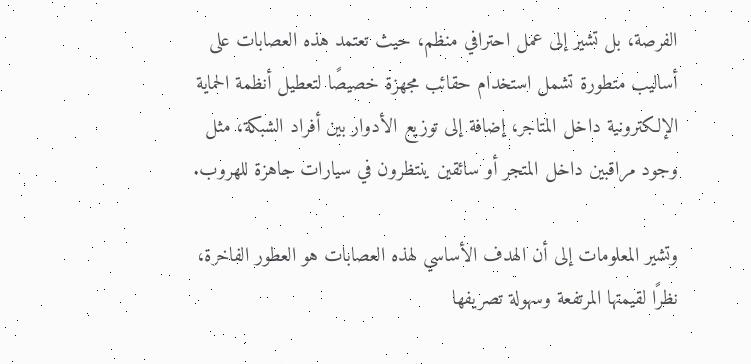الفرصة، بل تشير إلى عمل احترافي منظم، حيث تعتمد هذه العصابات على أساليب متطورة تشمل استخدام حقائب مجهزة خصيصًا لتعطيل أنظمة الحماية الإلكترونية داخل المتاجر، إضافة إلى توزيع الأدوار بين أفراد الشبكة، مثل وجود مراقبين داخل المتجر أو سائقين ينتظرون في سيارات جاهزة للهروب.

وتشير المعلومات إلى أن الهدف الأساسي لهذه العصابات هو العطور الفاخرة، نظرًا لقيمتها المرتفعة وسهولة تصريفها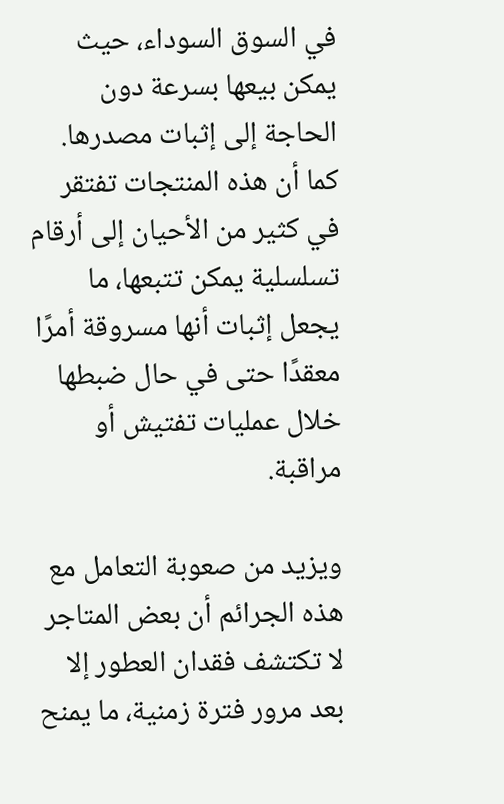في السوق السوداء، حيث يمكن بيعها بسرعة دون الحاجة إلى إثبات مصدرها. كما أن هذه المنتجات تفتقر في كثير من الأحيان إلى أرقام تسلسلية يمكن تتبعها، ما يجعل إثبات أنها مسروقة أمرًا معقدًا حتى في حال ضبطها خلال عمليات تفتيش أو مراقبة.

ويزيد من صعوبة التعامل مع هذه الجرائم أن بعض المتاجر لا تكتشف فقدان العطور إلا بعد مرور فترة زمنية، ما يمنح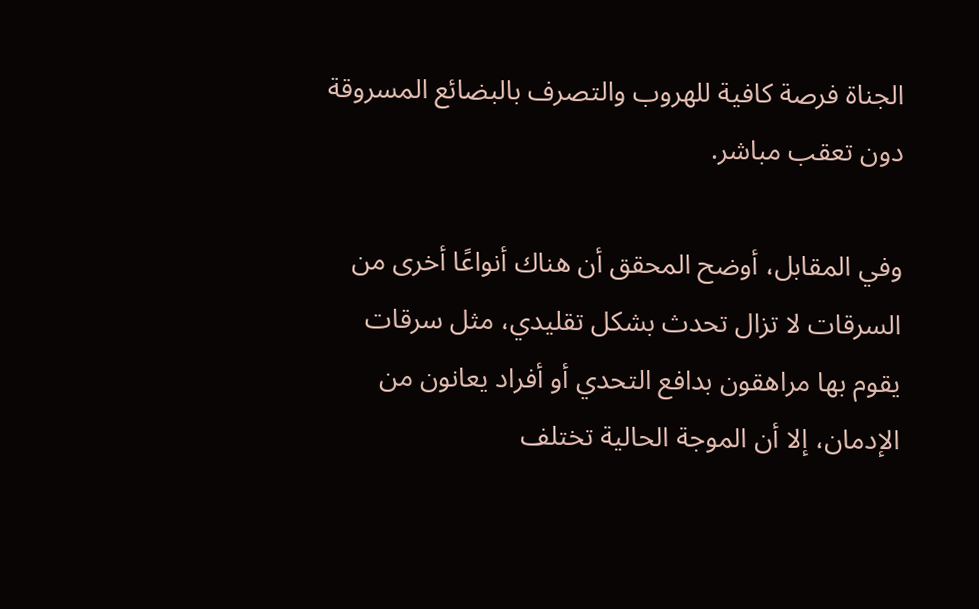الجناة فرصة كافية للهروب والتصرف بالبضائع المسروقة دون تعقب مباشر.

وفي المقابل، أوضح المحقق أن هناك أنواعًا أخرى من السرقات لا تزال تحدث بشكل تقليدي، مثل سرقات يقوم بها مراهقون بدافع التحدي أو أفراد يعانون من الإدمان، إلا أن الموجة الحالية تختلف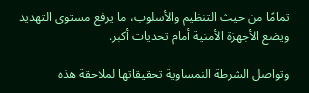تمامًا من حيث التنظيم والأسلوب، ما يرفع مستوى التهديد ويضع الأجهزة الأمنية أمام تحديات أكبر.

وتواصل الشرطة النمساوية تحقيقاتها لملاحقة هذه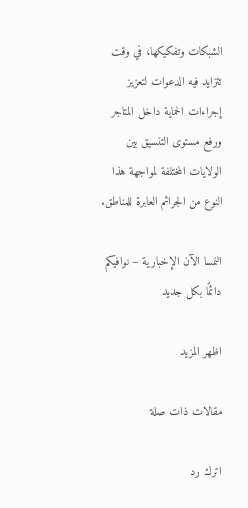الشبكات وتفكيكها، في وقت تتزايد فيه الدعوات لتعزيز إجراءات الحماية داخل المتاجر ورفع مستوى التنسيق بين الولايات المختلفة لمواجهة هذا النوع من الجرائم العابرة للمناطق.

النمسا الآن الإخبارية – نوافيكم دائمًا بكل جديد

اظهر المزيد

مقالات ذات صلة

اترك رد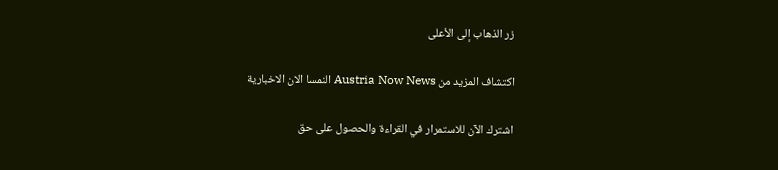زر الذهاب إلى الأعلى

اكتشاف المزيد من Austria Now News النمسا الان الاخبارية

اشترك الآن للاستمرار في القراءة والحصول على حق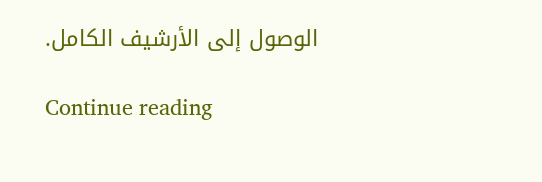الوصول إلى الأرشيف الكامل.

Continue reading